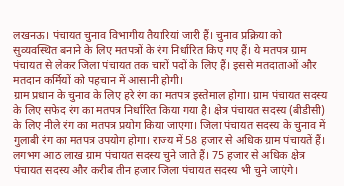लखनऊ। पंचायत चुनाव विभागीय तैयारियां जारी हैं। चुनाव प्रक्रिया को सुव्यवस्थित बनाने के लिए मतपत्रों के रंग निर्धारित किए गए हैं। ये मतपत्र ग्राम पंचायत से लेकर जिला पंचायत तक चारों पदों के लिए हैं। इससे मतदाताओं और मतदान कर्मियों को पहचान में आसानी होगी।
ग्राम प्रधान के चुनाव के लिए हरे रंग का मतपत्र इस्तेमाल होगा। ग्राम पंचायत सदस्य के लिए सफेद रंग का मतपत्र निर्धारित किया गया है। क्षेत्र पंचायत सदस्य (बीडीसी) के लिए नीले रंग का मतपत्र प्रयोग किया जाएगा। जिला पंचायत सदस्य के चुनाव में गुलाबी रंग का मतपत्र उपयोग होगा। राज्य में 58 हजार से अधिक ग्राम पंचायतें हैं। लगभग आठ लाख ग्राम पंचायत सदस्य चुने जाते हैं। 75 हजार से अधिक क्षेत्र पंचायत सदस्य और करीब तीन हजार जिला पंचायत सदस्य भी चुने जाएंगे।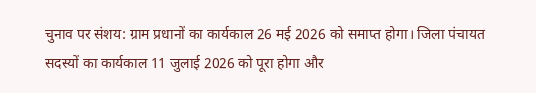चुनाव पर संशय: ग्राम प्रधानों का कार्यकाल 26 मई 2026 को समाप्त होगा। जिला पंचायत सदस्यों का कार्यकाल 11 जुलाई 2026 को पूरा होगा और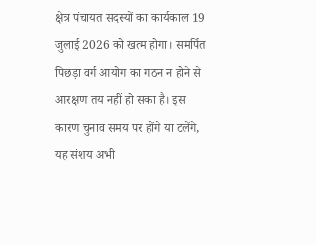क्षेत्र पंचायत सदस्यों का कार्यकाल 19 जुलाई 2026 को खत्म होगा। समर्पित पिछड़ा वर्ग आयोग का गठन न होने से आरक्षण तय नहीं हो सका है। इस कारण चुनाव समय पर होंगे या टलेंगे, यह संशय अभी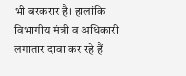भी बरकरार है। हालांकि विभागीय मंत्री व अधिकारी लगातार दावा कर रहे हैं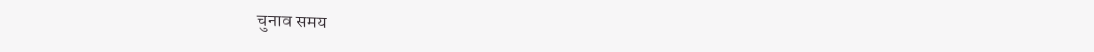चुनाव समय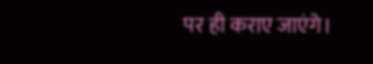पर ही कराए जाएंगे।